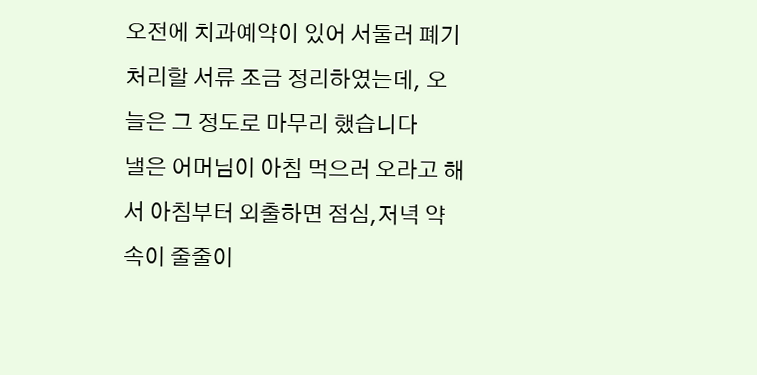오전에 치과예약이 있어 서둘러 폐기처리할 서류 조금 정리하였는데, 오늘은 그 정도로 마무리 했습니다
낼은 어머님이 아침 먹으러 오라고 해서 아침부터 외출하면 점심,저녁 약속이 줄줄이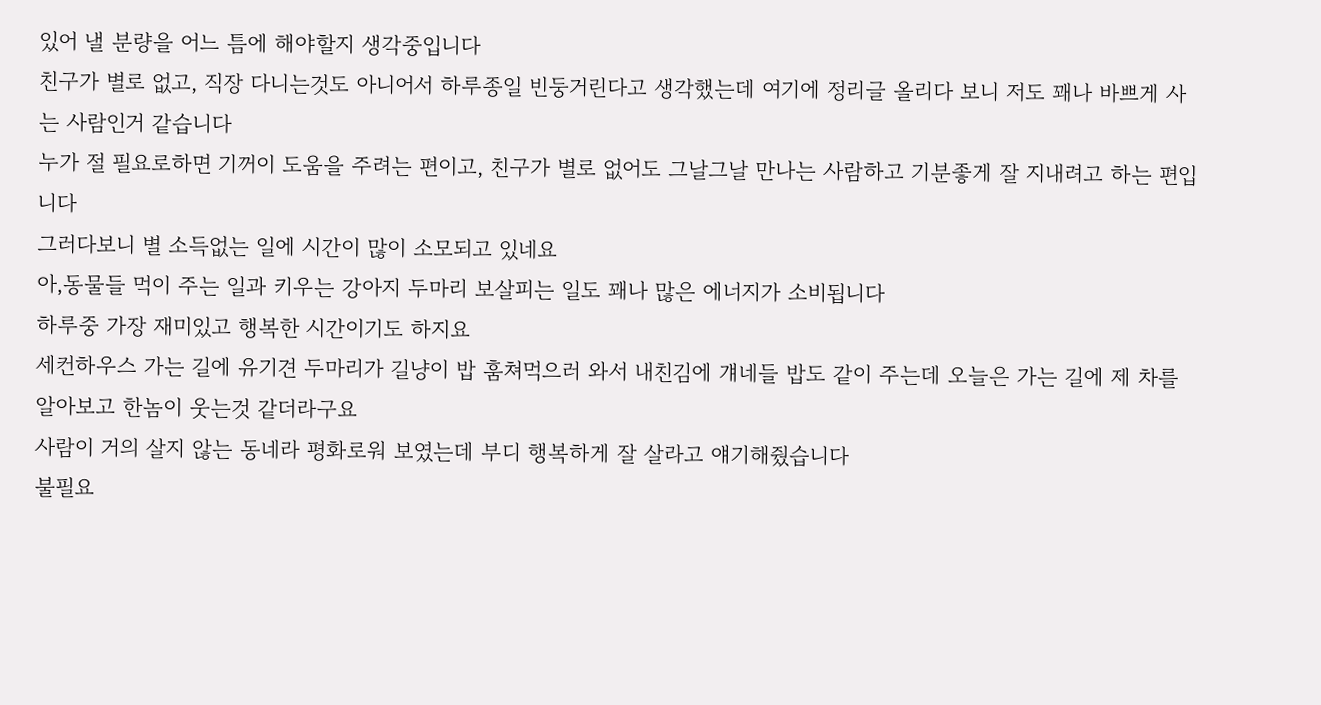있어 낼 분량을 어느 틈에 해야할지 생각중입니다
친구가 별로 없고, 직장 다니는것도 아니어서 하루종일 빈둥거린다고 생각했는데 여기에 정리글 올리다 보니 저도 꽤나 바쁘게 사는 사람인거 같습니다
누가 절 필요로하면 기꺼이 도움을 주려는 편이고, 친구가 별로 없어도 그날그날 만나는 사람하고 기분좋게 잘 지내려고 하는 편입니다
그러다보니 별 소득없는 일에 시간이 많이 소모되고 있네요
아,동물들 먹이 주는 일과 키우는 강아지 두마리 보살피는 일도 꽤나 많은 에너지가 소비됩니다
하루중 가장 재미있고 행복한 시간이기도 하지요
세컨하우스 가는 길에 유기견 두마리가 길냥이 밥 훔쳐먹으러 와서 내친김에 걔네들 밥도 같이 주는데 오늘은 가는 길에 제 차를 알아보고 한놈이 웃는것 같더라구요
사람이 거의 살지 않는 동네라 평화로워 보였는데 부디 행복하게 잘 살라고 얘기해줬습니다
불필요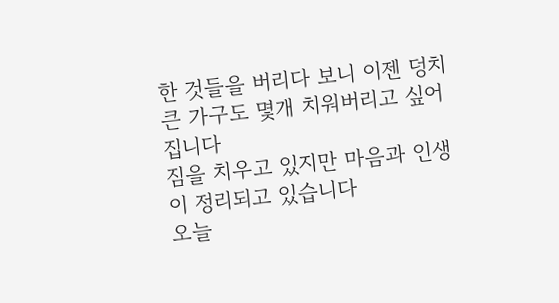한 것들을 버리다 보니 이젠 덩치 큰 가구도 몇개 치워버리고 싶어집니다
짐을 치우고 있지만 마음과 인생이 정리되고 있습니다
오늘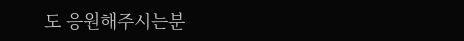도 응원해주시는분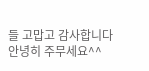들 고맙고 감사합니다
안녕히 주무세요^^